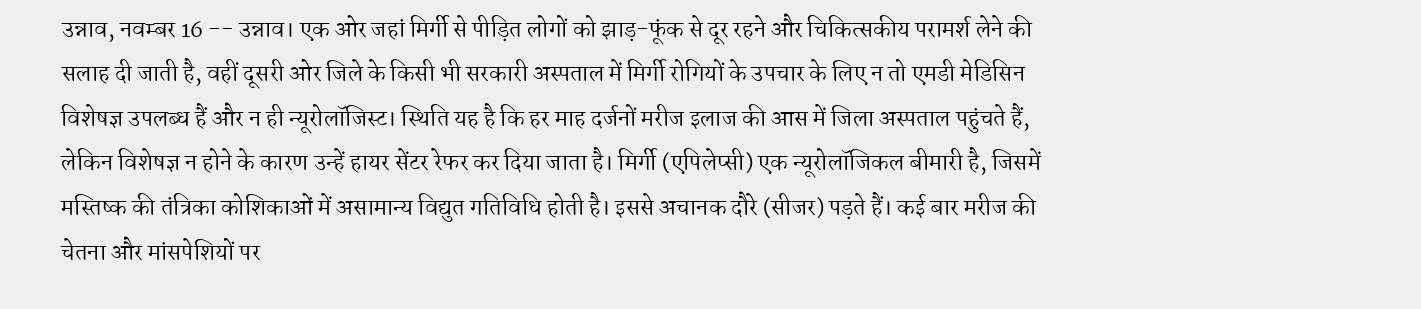उन्नाव, नवम्बर 16 -- उन्नाव। एक ओर जहां मिर्गी से पीड़ित लोगों को झाड़-फूंक से दूर रहने और चिकित्सकीय परामर्श लेने की सलाह दी जाती है, वहीं दूसरी ओर जिले के किसी भी सरकारी अस्पताल में मिर्गी रोगियों के उपचार के लिए न तो एमडी मेडिसिन विशेषज्ञ उपलब्ध हैं और न ही न्यूरोलॉजिस्ट। स्थिति यह है कि हर माह दर्जनों मरीज इलाज की आस में जिला अस्पताल पहुंचते हैं, लेकिन विशेषज्ञ न होने के कारण उन्हें हायर सेंटर रेफर कर दिया जाता है। मिर्गी (एपिलेप्सी) एक न्यूरोलॉजिकल बीमारी है, जिसमें मस्तिष्क की तंत्रिका कोशिकाओं में असामान्य विद्युत गतिविधि होती है। इससे अचानक दौरे (सीजर) पड़ते हैं। कई बार मरीज की चेतना और मांसपेशियों पर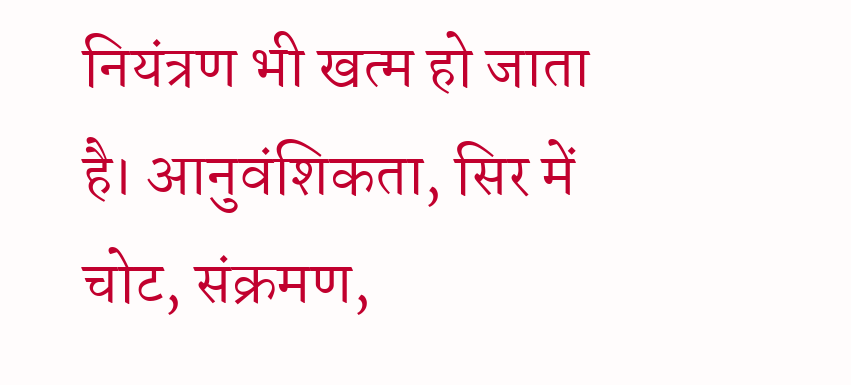नियंत्रण भी खत्म हो जाता है। आनुवंशिकता, सिर में चोट, संक्रमण,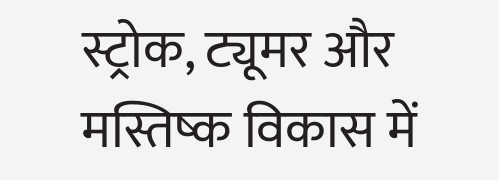स्ट्रोक, ट्यूमर और मस्तिष्क विकास में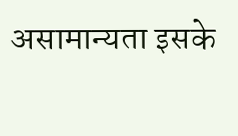असामान्यता इसके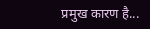प्रमुख कारण है...